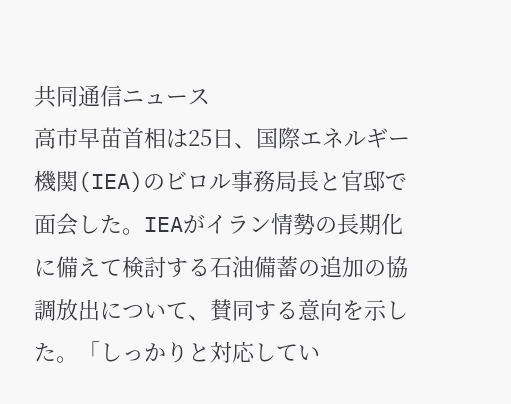共同通信ニュース
高市早苗首相は25日、国際エネルギー機関(IEA)のビロル事務局長と官邸で面会した。IEAがイラン情勢の長期化に備えて検討する石油備蓄の追加の協調放出について、賛同する意向を示した。「しっかりと対応してい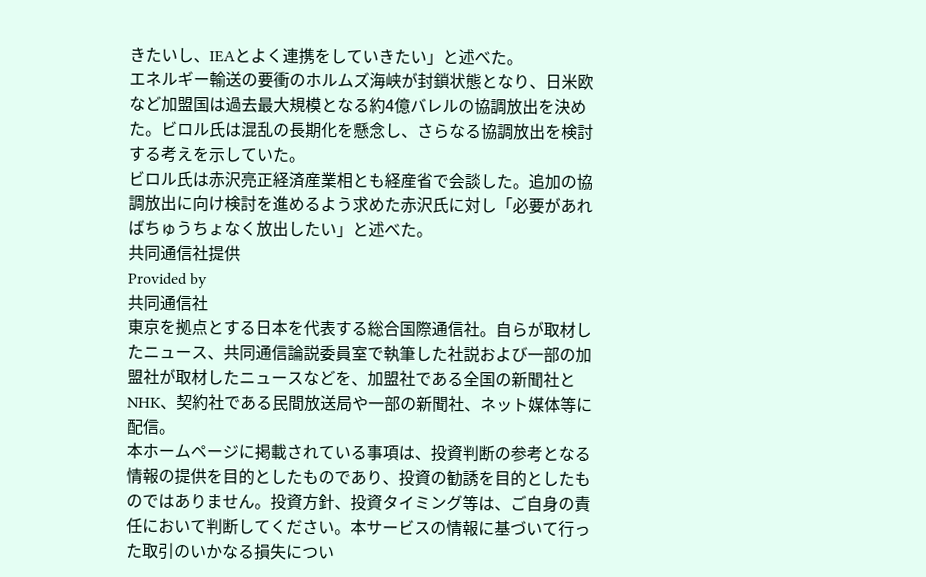きたいし、IEAとよく連携をしていきたい」と述べた。
エネルギー輸送の要衝のホルムズ海峡が封鎖状態となり、日米欧など加盟国は過去最大規模となる約4億バレルの協調放出を決めた。ビロル氏は混乱の長期化を懸念し、さらなる協調放出を検討する考えを示していた。
ビロル氏は赤沢亮正経済産業相とも経産省で会談した。追加の協調放出に向け検討を進めるよう求めた赤沢氏に対し「必要があればちゅうちょなく放出したい」と述べた。
共同通信社提供
Provided by
共同通信社
東京を拠点とする日本を代表する総合国際通信社。自らが取材したニュース、共同通信論説委員室で執筆した社説および一部の加盟社が取材したニュースなどを、加盟社である全国の新聞社とNHK、契約社である民間放送局や一部の新聞社、ネット媒体等に配信。
本ホームページに掲載されている事項は、投資判断の参考となる情報の提供を目的としたものであり、投資の勧誘を目的としたものではありません。投資方針、投資タイミング等は、ご自身の責任において判断してください。本サービスの情報に基づいて行った取引のいかなる損失につい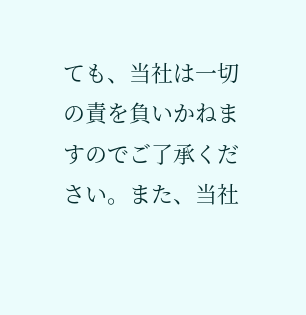ても、当社は一切の責を負いかねますのでご了承ください。また、当社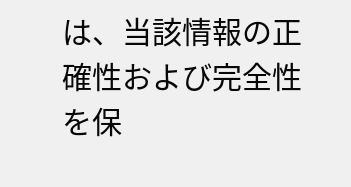は、当該情報の正確性および完全性を保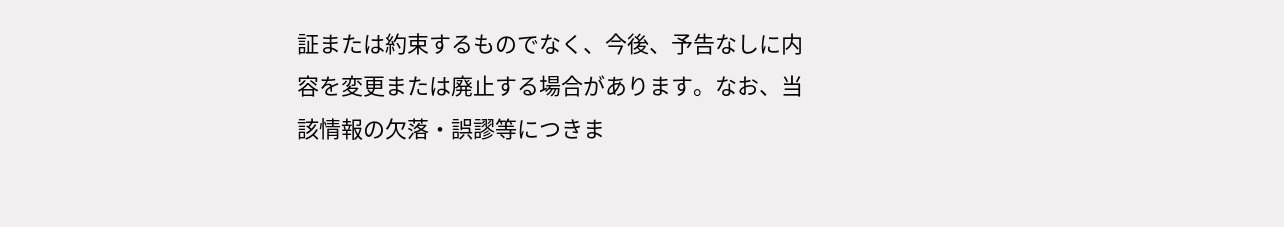証または約束するものでなく、今後、予告なしに内容を変更または廃止する場合があります。なお、当該情報の欠落・誤謬等につきま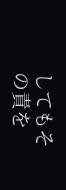してもその責を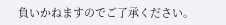負いかねますのでご了承ください。